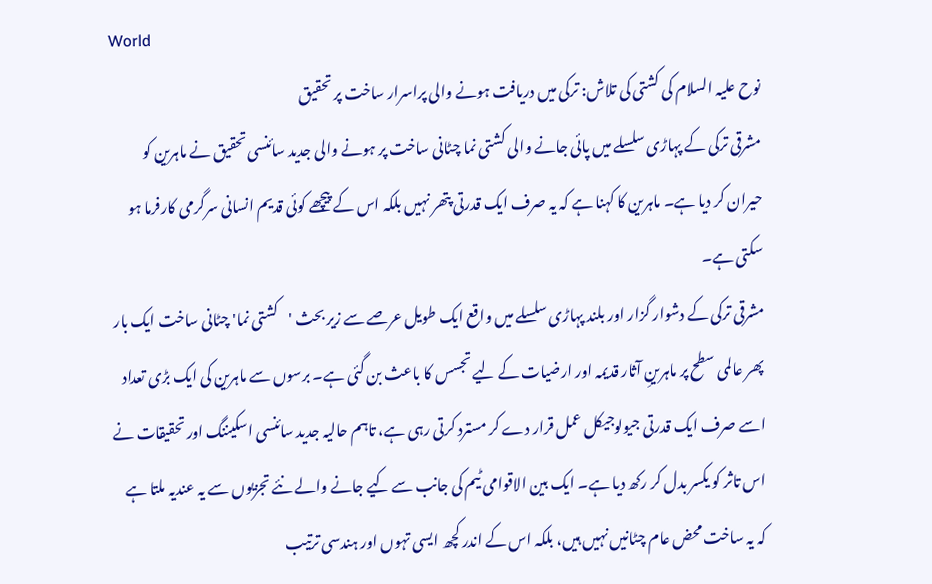World
نوح علیہ السلام کی کشتی کی تلاش: ترکی میں دریافت ہونے والی پراسرار ساخت پر تحقیق
مشرقی ترکی کے پہاڑی سلسلے میں پائی جانے والی کشتی نما چٹانی ساخت پر ہونے والی جدید سائنسی تحقیق نے ماہرین کو حیران کر دیا ہے۔ ماہرین کا کہنا ہے کہ یہ صرف ایک قدرتی پتھر نہیں بلکہ اس کے پیچھے کوئی قدیم انسانی سرگرمی کارفرما ہو سکتی ہے۔
مشرقی ترکی کے دشوار گزار اور بلند پہاڑی سلسلے میں واقع ایک طویل عرصے سے زیر بحث 'کشتی نما' چٹانی ساخت ایک بار پھر عالمی سطح پر ماہرینِ آثار قدیمہ اور ارضیات کے لیے تجسس کا باعث بن گئی ہے۔ برسوں سے ماہرین کی ایک بڑی تعداد اسے صرف ایک قدرتی جیولوجیکل عمل قرار دے کر مسترد کرتی رہی ہے، تاہم حالیہ جدید سائنسی اسکیننگ اور تحقیقات نے اس تاثر کو یکسر بدل کر رکھ دیا ہے۔ ایک بین الاقوامی ٹیم کی جانب سے کیے جانے والے نئے تجزیوں سے یہ عندیہ ملتا ہے کہ یہ ساخت محض عام چٹانیں نہیں ہیں، بلکہ اس کے اندر کچھ ایسی تہوں اور ہندسی ترتیب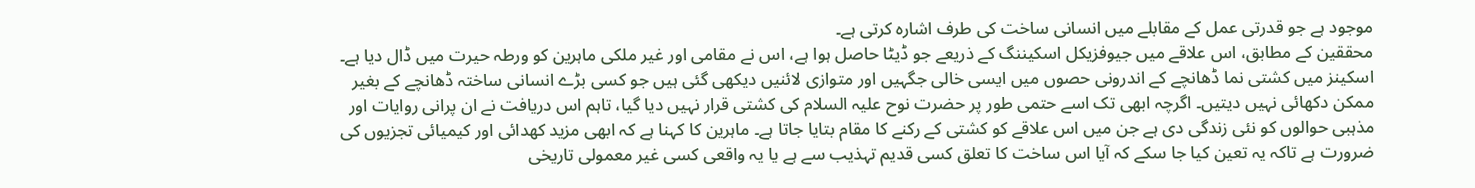موجود ہے جو قدرتی عمل کے مقابلے میں انسانی ساخت کی طرف اشارہ کرتی ہے۔
محققین کے مطابق، اس علاقے میں جیوفزیکل اسکیننگ کے ذریعے جو ڈیٹا حاصل ہوا ہے، اس نے مقامی اور غیر ملکی ماہرین کو ورطہ حیرت میں ڈال دیا ہے۔ اسکینز میں کشتی نما ڈھانچے کے اندرونی حصوں میں ایسی خالی جگہیں اور متوازی لائنیں دیکھی گئی ہیں جو کسی بڑے انسانی ساختہ ڈھانچے کے بغیر ممکن دکھائی نہیں دیتیں۔ اگرچہ ابھی تک اسے حتمی طور پر حضرت نوح علیہ السلام کی کشتی قرار نہیں دیا گیا، تاہم اس دریافت نے ان پرانی روایات اور مذہبی حوالوں کو نئی زندگی دی ہے جن میں اس علاقے کو کشتی کے رکنے کا مقام بتایا جاتا ہے۔ ماہرین کا کہنا ہے کہ ابھی مزید کھدائی اور کیمیائی تجزیوں کی ضرورت ہے تاکہ یہ تعین کیا جا سکے کہ آیا اس ساخت کا تعلق کسی قدیم تہذیب سے ہے یا یہ واقعی کسی غیر معمولی تاریخی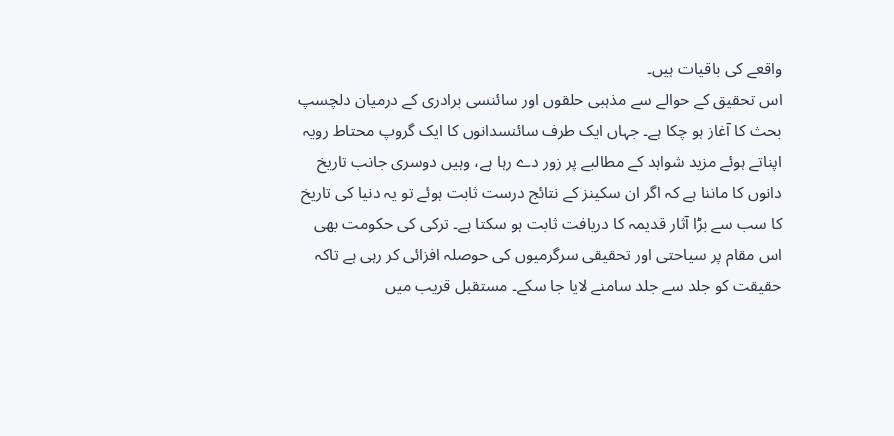واقعے کی باقیات ہیں۔
اس تحقیق کے حوالے سے مذہبی حلقوں اور سائنسی برادری کے درمیان دلچسپ بحث کا آغاز ہو چکا ہے۔ جہاں ایک طرف سائنسدانوں کا ایک گروپ محتاط رویہ اپناتے ہوئے مزید شواہد کے مطالبے پر زور دے رہا ہے، وہیں دوسری جانب تاریخ دانوں کا ماننا ہے کہ اگر ان سکینز کے نتائج درست ثابت ہوئے تو یہ دنیا کی تاریخ کا سب سے بڑا آثار قدیمہ کا دریافت ثابت ہو سکتا ہے۔ ترکی کی حکومت بھی اس مقام پر سیاحتی اور تحقیقی سرگرمیوں کی حوصلہ افزائی کر رہی ہے تاکہ حقیقت کو جلد سے جلد سامنے لایا جا سکے۔ مستقبل قریب میں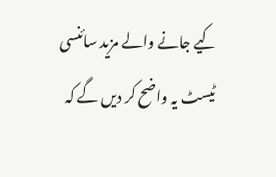کیے جانے والے مزید سائنسی ٹیسٹ یہ واضح کر دیں گے کہ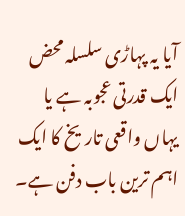آیا یہ پہاڑی سلسلہ محض ایک قدرتی عجوبہ ہے یا یہاں واقعی تاریخ کا ایک اہم ترین باب دفن ہے۔